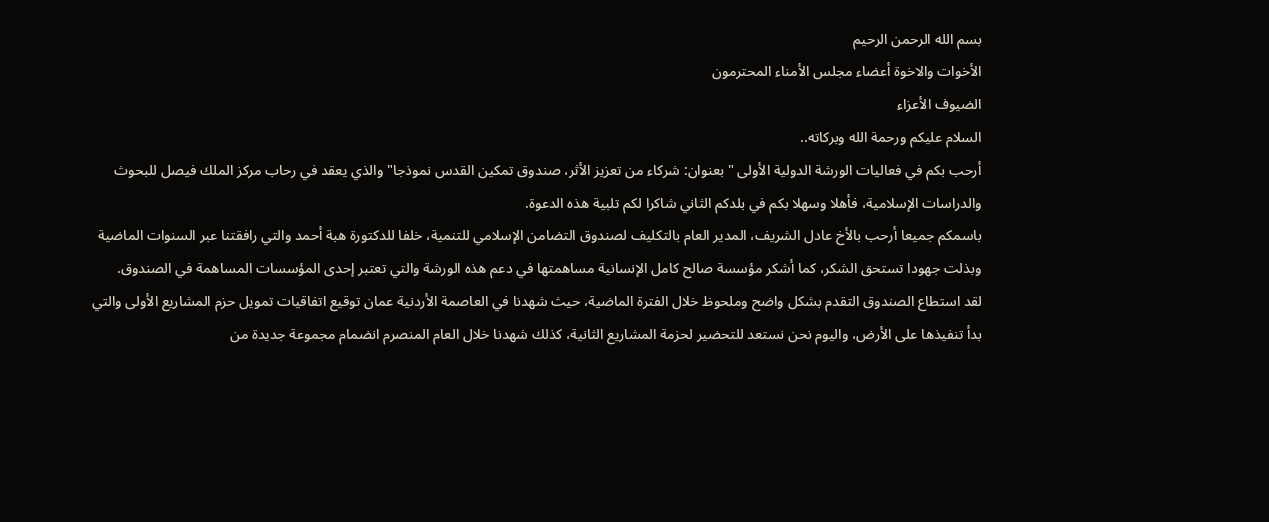بسم الله الرحمن الرحيم
الأخوات والاخوة أعضاء مجلس الأمناء المحترمون
الضيوف الأعزاء
السلام عليكم ورحمة الله وبركاته..
أرحب بكم في فعاليات الورشة الدولية الأولى " بعنوان: شركاء من تعزيز الأثر، صندوق تمكين القدس نموذجا" والذي يعقد في رحاب مركز الملك فيصل للبحوث والدراسات الإسلامية، فأهلا وسهلا بكم في بلدكم الثاني شاكرا لكم تلبية هذه الدعوة.
باسمكم جميعا أرحب بالأخ عادل الشريف، المدير العام بالتكليف لصندوق التضامن الإسلامي للتنمية، خلفا للدكتورة هبة أحمد والتي رافقتنا عبر السنوات الماضية وبذلت جهودا تستحق الشكر، كما أشكر مؤسسة صالح كامل الإنسانية مساهمتها في دعم هذه الورشة والتي تعتبر إحدى المؤسسات المساهمة في الصندوق.
لقد استطاع الصندوق التقدم بشكل واضح وملحوظ خلال الفترة الماضية، حيث شهدنا في العاصمة الأردنية عمان توقيع اتفاقيات تمويل حزم المشاريع الأولى والتي بدأ تنفيذها على الأرض، واليوم نحن نستعد للتحضير لحزمة المشاريع الثانية، كذلك شهدنا خلال العام المنصرم انضمام مجموعة جديدة من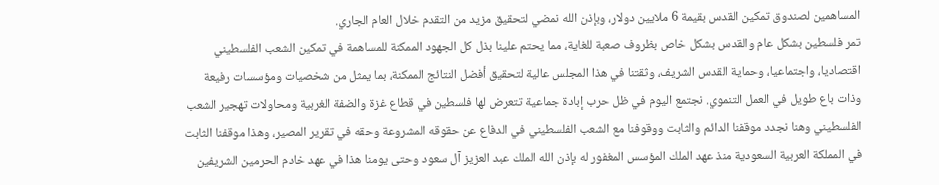المساهمين لصندوق تمكين القدس بقيمة 6 ملايين دولار، وبإذن الله نمضي لتحقيق مزيد من التقدم خلال العام الجاري.
تمر فلسطين بشكل عام والقدس بشكل خاص بظروف صعبة للغاية، مما يحتم علينا بذل كل الجهود الممكنة للمساهمة في تمكين الشعب الفلسطيني اقتصاديا، واجتماعيا، وحماية القدس الشريف، وثقتنا في هذا المجلس عالية لتحقيق أفضل النتائج الممكنة، بما يمثل من شخصيات ومؤسسات رفيعة وذات باع طويل في العمل التنموي. نجتمع اليوم في ظل حرب إبادة جماعية تتعرض لها فلسطين في قطاع غزة والضفة الغربية ومحاولات تهجير الشعب الفلسطيني وهنا نجدد موقفنا الدائم والثابت ووقوفنا مع الشعب الفلسطيني في الدفاع عن حقوقه المشروعة وحقه في تقرير المصير، وهذا موقفنا الثابت في المملكة العربية السعودية منذ عهد الملك المؤسس المغفور له بإذن الله الملك عبد العزيز آل سعود وحتى يومنا هذا في عهد خادم الحرمين الشريفين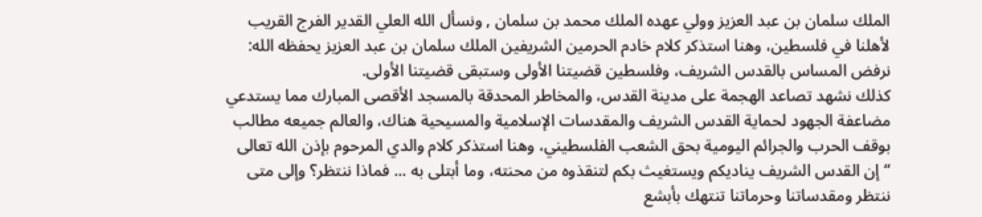الملك سلمان بن عبد العزيز وولي عهده الملك محمد بن سلمان , ونسأل الله العلي القدير الفرج القريب لأهلنا في فلسطين، وهنا استذكر كلام خادم الحرمين الشريفين الملك سلمان بن عبد العزيز يحفظه الله: نرفض المساس بالقدس الشريف، وفلسطين قضيتنا الأولى وستبقى قضيتنا الأولى.
كذلك نشهد تصاعد الهجمة على مدينة القدس، والمخاطر المحدقة بالمسجد الأقصى المبارك مما يستدعي مضاعفة الجهود لحماية القدس الشريف والمقدسات الإسلامية والمسيحية هناك، والعالم جميعه مطالب بوقف الحرب والجرائم اليومية بحق الشعب الفلسطيني، وهنا استذكر كلام والدي المرحوم بإذن الله تعالى “إن القدس الشريف يناديكم ويستغيث بكم لتنقذوه من محنته، وما أبتلى به ... فماذا ننتظر؟ وإلى متى ننتظر ومقدساتنا وحرماتنا تنتهك بأبشع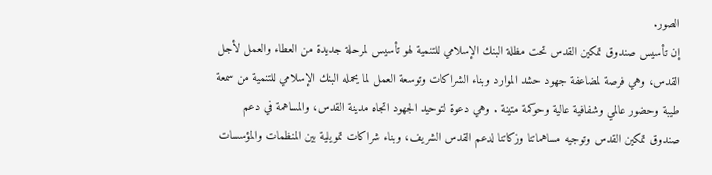الصور.
إن تأسيس صندوق تمكين القدس تحت مظلة البنك الإسلامي للتنمية لهو تأسيس لمرحلة جديدة من العطاء والعمل لأجل القدس، وهي فرصة لمضاعفة جهود حشد الموارد وبناء الشراكات وتوسعة العمل لما يحمله البنك الإسلامي للتنمية من سمعة طيبة وحضور عالمي وشفافية عالية وحوكمة متينة . وهي دعوة لتوحيد الجهود اتجاه مدينة القدس، والمساهمة في دعم صندوق تمكين القدس وتوجيه مساهماتنا وزكاتنا لدعم القدس الشريف، وبناء شراكات تمويلية بين المنظمات والمؤسسات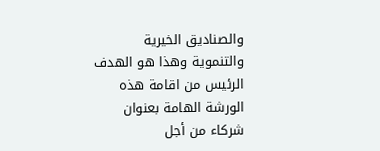والصناديق الخيرية والتنموية وهذا هو الهدف الرئيس من اقامة هذه الورشة الهامة بعنوان شركاء من أجل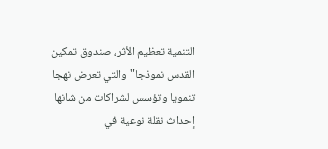التنمية تعظيم الأثر، صندوق تمكين القدس نموذجا" والتي تعرض نهجا تنمويا وتؤسس لشراكات من شانها إحداث نقلة نوعية في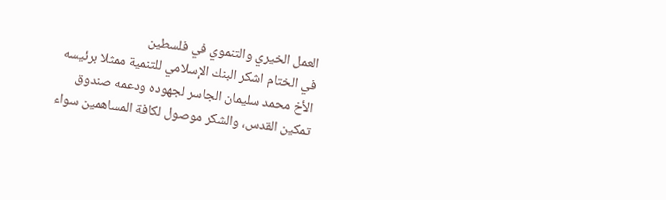العمل الخيري والتنموي في فلسطين
في الختام اشكر البنك الإسلامي للتنمية ممثلا برئيسه الأخ محمد سليمان الجاسر لجهوده ودعمه صندوق تمكين القدس، والشكر موصول لكافة المساهمين سواء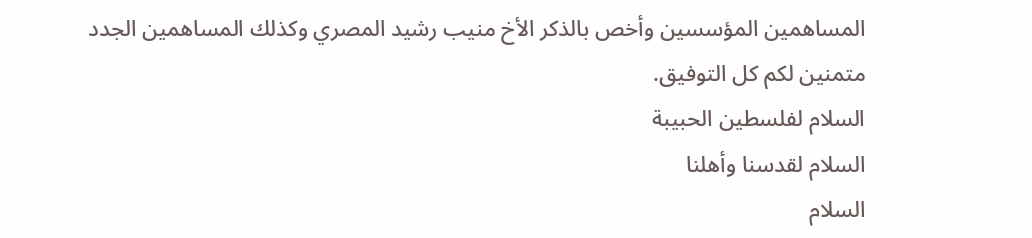المساهمين المؤسسين وأخص بالذكر الأخ منيب رشيد المصري وكذلك المساهمين الجدد متمنين لكم كل التوفيق.
السلام لفلسطين الحبيبة
السلام لقدسنا وأهلنا
السلام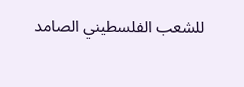للشعب الفلسطيني الصامد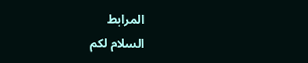المرابط
السلام لكم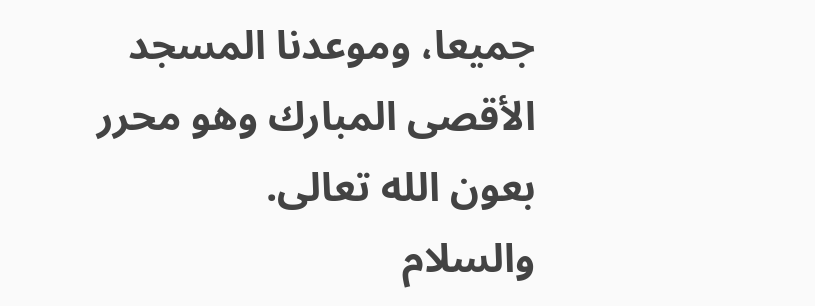جميعا، وموعدنا المسجد الأقصى المبارك وهو محرر بعون الله تعالى.
والسلام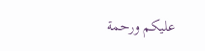عليكم ورحمة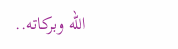الله وبركاته..